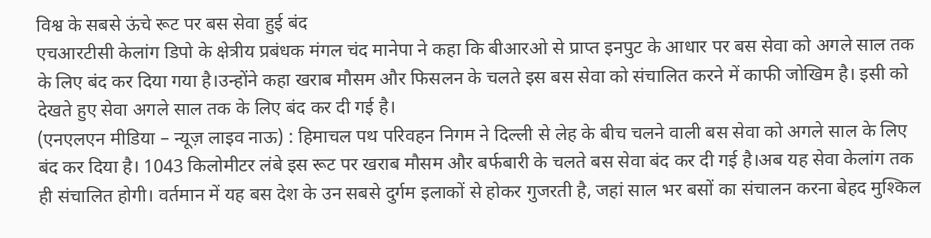विश्व के सबसे ऊंचे रूट पर बस सेवा हुई बंद
एचआरटीसी केलांग डिपो के क्षेत्रीय प्रबंधक मंगल चंद मानेपा ने कहा कि बीआरओ से प्राप्त इनपुट के आधार पर बस सेवा को अगले साल तक के लिए बंद कर दिया गया है।उन्होंने कहा खराब मौसम और फिसलन के चलते इस बस सेवा को संचालित करने में काफी जोखिम है। इसी को देखते हुए सेवा अगले साल तक के लिए बंद कर दी गई है।
(एनएलएन मीडिया – न्यूज़ लाइव नाऊ) : हिमाचल पथ परिवहन निगम ने दिल्ली से लेह के बीच चलने वाली बस सेवा को अगले साल के लिए बंद कर दिया है। 1043 किलोमीटर लंबे इस रूट पर खराब मौसम और बर्फबारी के चलते बस सेवा बंद कर दी गई है।अब यह सेवा केलांग तक ही संचालित होगी। वर्तमान में यह बस देश के उन सबसे दुर्गम इलाकों से होकर गुजरती है, जहां साल भर बसों का संचालन करना बेहद मुश्किल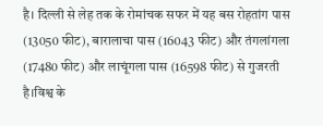है। दिल्ली से लेह तक के रोमांचक सफर में यह बस रोहतांग पास (13050 फीट), बारालाचा पास (16043 फीट) और तंगलांगला (17480 फीट) और लाचूंगला पास (16598 फीट) से गुजरती है।विश्व के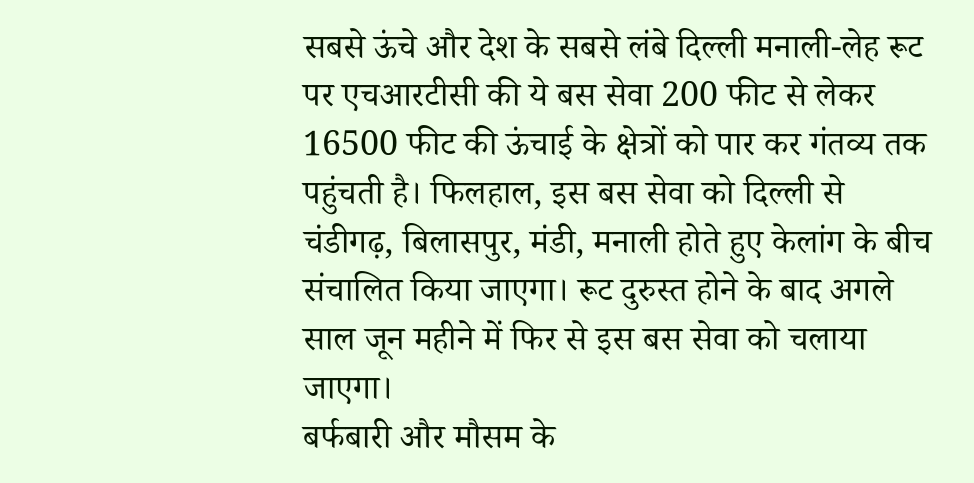सबसे ऊंचे और देश के सबसे लंबे दिल्ली मनाली-लेह रूट पर एचआरटीसी की ये बस सेवा 200 फीट से लेकर 16500 फीट की ऊंचाई के क्षेत्रों को पार कर गंतव्य तक पहुंचती है। फिलहाल, इस बस सेवा को दिल्ली से चंडीगढ़, बिलासपुर, मंडी, मनाली होते हुए केलांग के बीच संचालित किया जाएगा। रूट दुरुस्त होने के बाद अगले साल जून महीने में फिर से इस बस सेवा को चलाया जाएगा।
बर्फबारी और मौसम के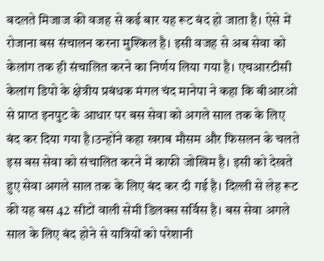बदलते मिजाज की वजह से कई बार यह रूट बंद हो जाता है। ऐसे में रोजाना बस संचालन करना मुश्किल है। इसी वजह से अब सेवा को केलांग तक ही संचालित करने का निर्णय लिया गया है। एचआरटीसी केलांग डिपो के क्षेत्रीय प्रबंधक मंगल चंद मानेपा ने कहा कि बीआरओ से प्राप्त इनपुट के आधार पर बस सेवा को अगले साल तक के लिए बंद कर दिया गया है।उन्होंने कहा खराब मौसम और फिसलन के चलते इस बस सेवा को संचालित करने में काफी जोखिम है। इसी को देखते हुए सेवा अगले साल तक के लिए बंद कर दी गई है। दिल्ली से लेह रूट की यह बस 42 सीटों वाली सेमी डिलक्स सर्विस है। बस सेवा अगले साल के लिए बंद होने से यात्रियों को परेशानी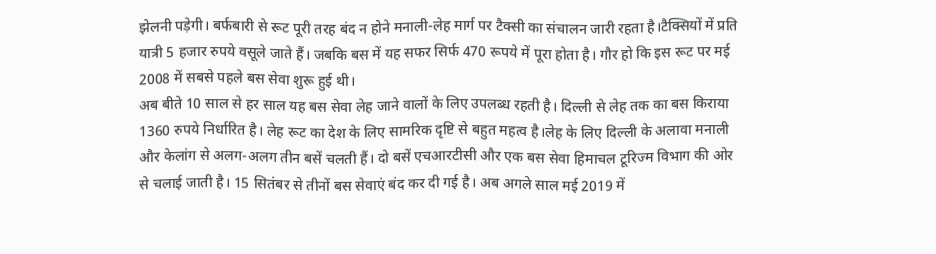झेलनी पड़ेगी। बर्फबारी से रूट पूरी तरह बंद न होने मनाली-लेह मार्ग पर टैक्सी का संचालन जारी रहता है।टैक्सियों में प्रति यात्री 5 हजार रुपये वसूले जाते हैं। जबकि बस में यह सफर सिर्फ 470 रूपये में पूरा होता है। गौर हो कि इस रूट पर मई 2008 में सबसे पहले बस सेवा शुरू हुई थी।
अब बीते 10 साल से हर साल यह बस सेवा लेह जाने वालों के लिए उपलब्ध रहती है। दिल्ली से लेह तक का बस किराया 1360 रुपये निर्धारित है। लेह रूट का देश के लिए सामरिक दृष्टि से बहुत महत्व है।लेह के लिए दिल्ली के अलावा मनाली और केलांग से अलग-अलग तीन बसें चलती हैं। दो बसें एचआरटीसी और एक बस सेवा हिमाचल टूरिज्म विभाग की ओर से चलाई जाती है। 15 सितंबर से तीनों बस सेवाएं बंद कर दी गई है। अब अगले साल मई 2019 में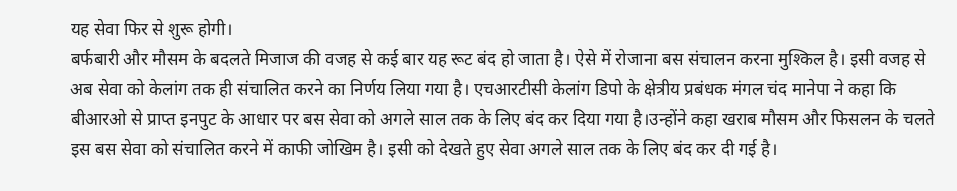यह सेवा फिर से शुरू होगी।
बर्फबारी और मौसम के बदलते मिजाज की वजह से कई बार यह रूट बंद हो जाता है। ऐसे में रोजाना बस संचालन करना मुश्किल है। इसी वजह से अब सेवा को केलांग तक ही संचालित करने का निर्णय लिया गया है। एचआरटीसी केलांग डिपो के क्षेत्रीय प्रबंधक मंगल चंद मानेपा ने कहा कि बीआरओ से प्राप्त इनपुट के आधार पर बस सेवा को अगले साल तक के लिए बंद कर दिया गया है।उन्होंने कहा खराब मौसम और फिसलन के चलते इस बस सेवा को संचालित करने में काफी जोखिम है। इसी को देखते हुए सेवा अगले साल तक के लिए बंद कर दी गई है।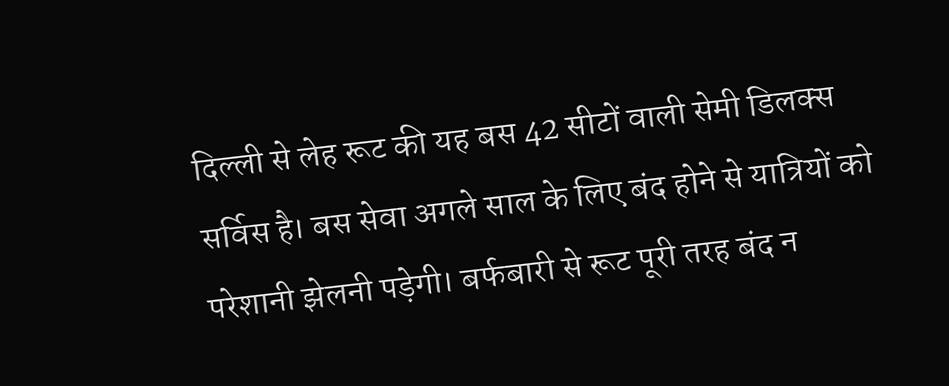दिल्ली से लेह रूट की यह बस 42 सीटों वाली सेमी डिलक्स सर्विस है। बस सेवा अगले साल के लिए बंद होने से यात्रियों को परेशानी झेलनी पड़ेगी। बर्फबारी से रूट पूरी तरह बंद न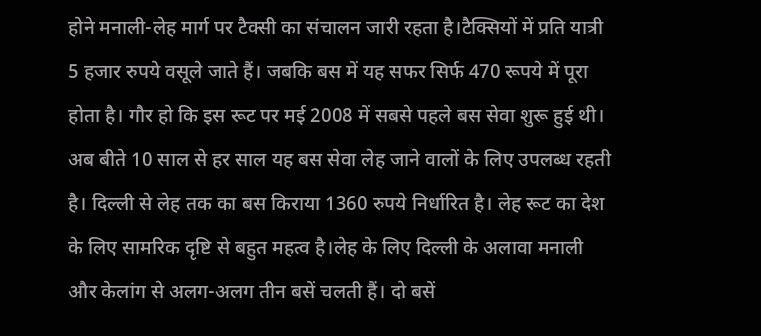होने मनाली-लेह मार्ग पर टैक्सी का संचालन जारी रहता है।टैक्सियों में प्रति यात्री 5 हजार रुपये वसूले जाते हैं। जबकि बस में यह सफर सिर्फ 470 रूपये में पूरा होता है। गौर हो कि इस रूट पर मई 2008 में सबसे पहले बस सेवा शुरू हुई थी।
अब बीते 10 साल से हर साल यह बस सेवा लेह जाने वालों के लिए उपलब्ध रहती है। दिल्ली से लेह तक का बस किराया 1360 रुपये निर्धारित है। लेह रूट का देश के लिए सामरिक दृष्टि से बहुत महत्व है।लेह के लिए दिल्ली के अलावा मनाली और केलांग से अलग-अलग तीन बसें चलती हैं। दो बसें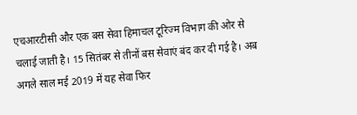एचआरटीसी और एक बस सेवा हिमाचल टूरिज्म विभाग की ओर से चलाई जाती है। 15 सितंबर से तीनों बस सेवाएं बंद कर दी गई है। अब अगले साल मई 2019 में यह सेवा फिर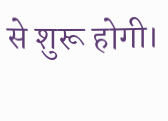से शुरू होगी।